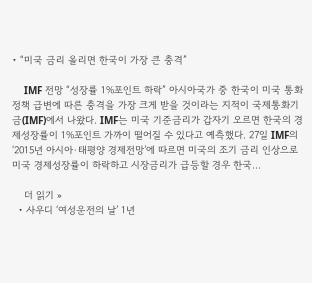• “미국 금리 올리면 한국이 가장 큰 충격”

    IMF 전망 “성장률 1%포인트 하락” 아시아국가 중 한국이 미국 통화정책 급변에 따른 충격을 가장 크게 받을 것이라는 지적이 국제통화기금(IMF)에서 나왔다. IMF는 미국 기준금리가 갑자기 오르면 한국의 경제성장률이 1%포인트 가까이 떨어질 수 있다고 예측했다. 27일 IMF의 ‘2015년 아시아·태평양 경제전망’에 따르면 미국의 조기 금리 인상으로 미국 경제성장률이 하락하고 시장금리가 급등할 경우 한국…

    더 읽기 »
  • 사우디 ‘여성운전의 날’ 1년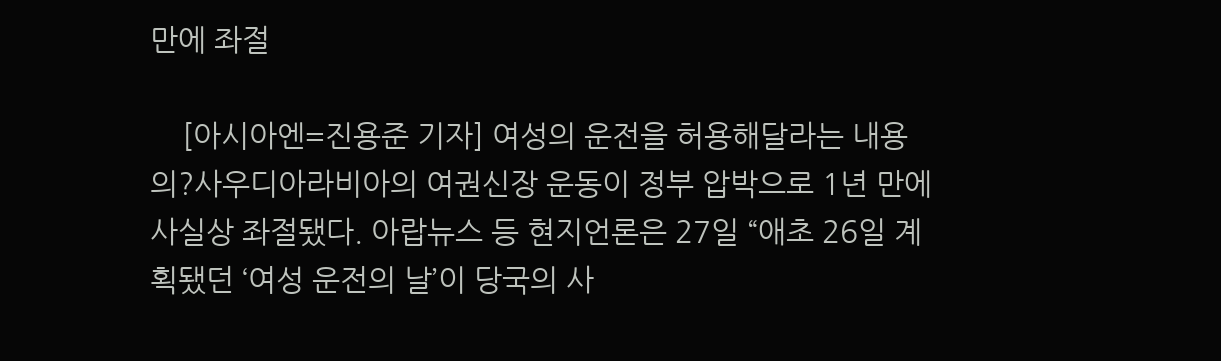만에 좌절

    [아시아엔=진용준 기자] 여성의 운전을 허용해달라는 내용의?사우디아라비아의 여권신장 운동이 정부 압박으로 1년 만에 사실상 좌절됐다. 아랍뉴스 등 현지언론은 27일 “애초 26일 계획됐던 ‘여성 운전의 날’이 당국의 사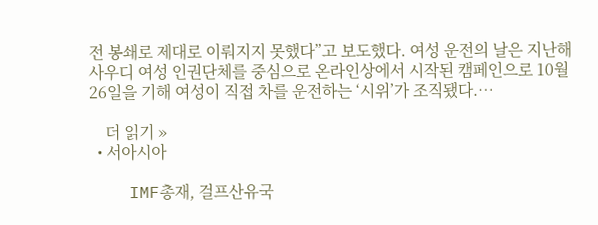전 봉쇄로 제대로 이뤄지지 못했다”고 보도했다. 여성 운전의 날은 지난해 사우디 여성 인권단체를 중심으로 온라인상에서 시작된 캠페인으로 10월26일을 기해 여성이 직접 차를 운전하는 ‘시위’가 조직됐다.…

    더 읽기 »
  • 서아시아

    IMF총재, 걸프산유국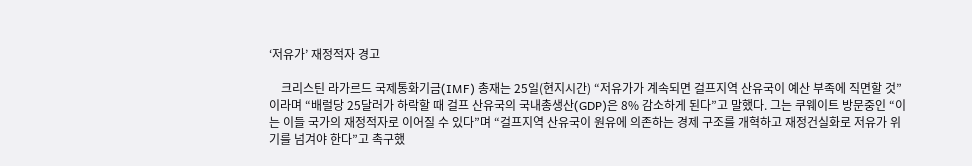‘저유가’ 재정적자 경고

    크리스틴 라가르드 국제통화기금(IMF) 총재는 25일(현지시간) “저유가가 계속되면 걸프지역 산유국이 예산 부족에 직면할 것”이라며 “배럴당 25달러가 하락할 때 걸프 산유국의 국내총생산(GDP)은 8% 감소하게 된다”고 말했다. 그는 쿠웨이트 방문중인 “이는 이들 국가의 재정적자로 이어질 수 있다”며 “걸프지역 산유국이 원유에 의존하는 경제 구조를 개혁하고 재정건실화로 저유가 위기를 넘겨야 한다”고 촉구했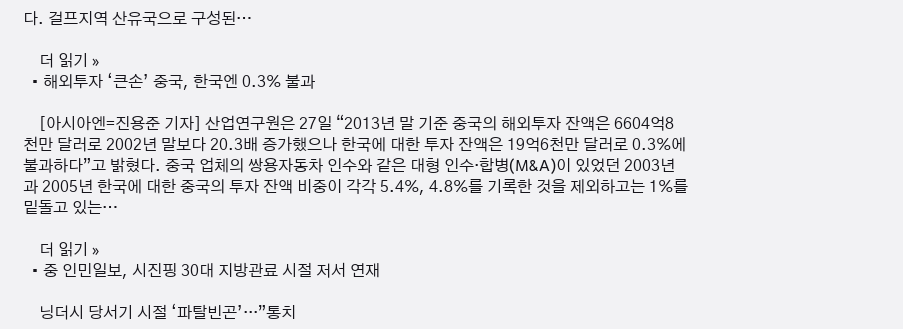다. 걸프지역 산유국으로 구성된…

    더 읽기 »
  • 해외투자 ‘큰손’ 중국, 한국엔 0.3% 불과

    [아시아엔=진용준 기자] 산업연구원은 27일 “2013년 말 기준 중국의 해외투자 잔액은 6604억8천만 달러로 2002년 말보다 20.3배 증가했으나 한국에 대한 투자 잔액은 19억6천만 달러로 0.3%에 불과하다”고 밝혔다. 중국 업체의 쌍용자동차 인수와 같은 대형 인수·합병(M&A)이 있었던 2003년과 2005년 한국에 대한 중국의 투자 잔액 비중이 각각 5.4%, 4.8%를 기록한 것을 제외하고는 1%를 밑돌고 있는…

    더 읽기 »
  • 중 인민일보, 시진핑 30대 지방관료 시절 저서 연재

    닝더시 당서기 시절 ‘파탈빈곤’···”통치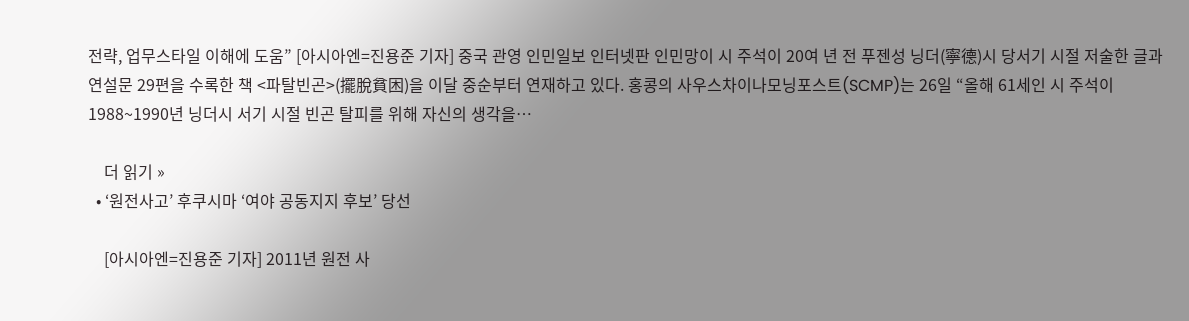전략, 업무스타일 이해에 도움” [아시아엔=진용준 기자] 중국 관영 인민일보 인터넷판 인민망이 시 주석이 20여 년 전 푸젠성 닝더(寧德)시 당서기 시절 저술한 글과 연설문 29편을 수록한 책 <파탈빈곤>(擺脫貧困)을 이달 중순부터 연재하고 있다. 홍콩의 사우스차이나모닝포스트(SCMP)는 26일 “올해 61세인 시 주석이 1988~1990년 닝더시 서기 시절 빈곤 탈피를 위해 자신의 생각을…

    더 읽기 »
  • ‘원전사고’ 후쿠시마 ‘여야 공동지지 후보’ 당선

    [아시아엔=진용준 기자] 2011년 원전 사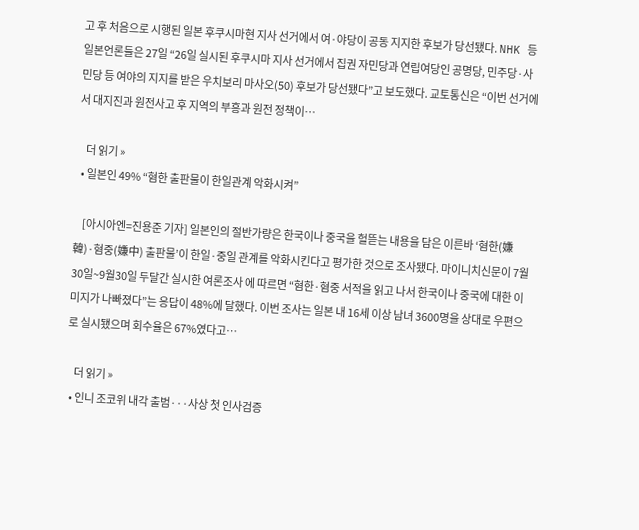고 후 처음으로 시행된 일본 후쿠시마현 지사 선거에서 여·야당이 공동 지지한 후보가 당선됐다. NHK 등 일본언론들은 27일 “26일 실시된 후쿠시마 지사 선거에서 집권 자민당과 연립여당인 공명당, 민주당·사민당 등 여야의 지지를 받은 우치보리 마사오(50) 후보가 당선됐다”고 보도했다. 교토통신은 “이번 선거에서 대지진과 원전사고 후 지역의 부흥과 원전 정책이…

    더 읽기 »
  • 일본인 49% “혐한 출판물이 한일관계 악화시켜”

    [아시아엔=진용준 기자] 일본인의 절반가량은 한국이나 중국을 헐뜯는 내용을 담은 이른바 ‘혐한(嫌韓)·혐중(嫌中) 출판물’이 한일·중일 관계를 악화시킨다고 평가한 것으로 조사됐다. 마이니치신문이 7월30일~9월30일 두달간 실시한 여론조사 에 따르면 “혐한·혐중 서적을 읽고 나서 한국이나 중국에 대한 이미지가 나빠졌다”는 응답이 48%에 달했다. 이번 조사는 일본 내 16세 이상 남녀 3600명을 상대로 우편으로 실시됐으며 회수율은 67%였다고…

    더 읽기 »
  • 인니 조코위 내각 출범···사상 첫 인사검증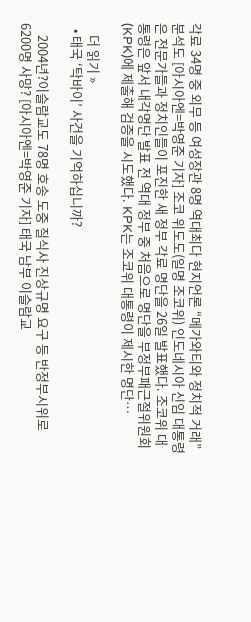각료 34명 중 외무 등 여성장관 8명 역대최다 현지언론 “메가와티와 정치적 거래” 분석도 [아시아엔=박영준 기자] 조코 위도도(일명 조코위) 인도네시아 신임 대통령은 전문가들과 정치인들이 포진한 새 정부 각료 명단을 26일 발표했다. 조코위 대통령은 앞서 내각명단 발표 전 역대 정부 중 처음으로 명단을 부정부패근절위원회(KPK)에 제출해 검증을 시도했다. KPK는 조코위 대통령이 제시한 명단…

    더 읽기 »
  • 태국 ‘탁바이’ 사건을 기억하십니까?

    2004년?이슬람교도 78명 호송 도중 질식사 진상규명 요구 등 반정부시위로 6200명 사망? [아시아엔=박영준 기자] 태국 남부 이슬람교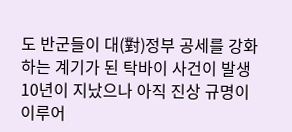도 반군들이 대(對)정부 공세를 강화하는 계기가 된 탁바이 사건이 발생 10년이 지났으나 아직 진상 규명이 이루어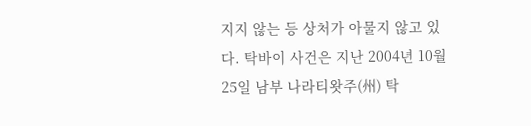지지 않는 등 상처가 아물지 않고 있다. 탁바이 사건은 지난 2004년 10월 25일 남부 나라티왓주(州) 탁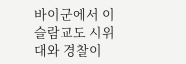바이군에서 이슬람교도 시위대와 경찰이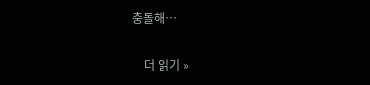충돌해…

    더 읽기 »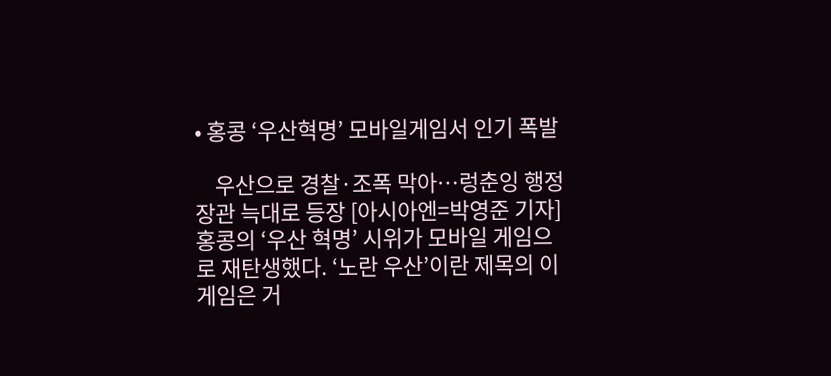• 홍콩 ‘우산혁명’ 모바일게임서 인기 폭발

    우산으로 경찰·조폭 막아…렁춘잉 행정장관 늑대로 등장 [아시아엔=박영준 기자] 홍콩의 ‘우산 혁명’ 시위가 모바일 게임으로 재탄생했다. ‘노란 우산’이란 제목의 이 게임은 거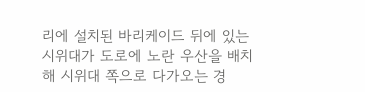리에 설치된 바리케이드 뒤에 있는 시위대가 도로에 노란 우산을 배치해 시위대 쪽으로 다가오는 경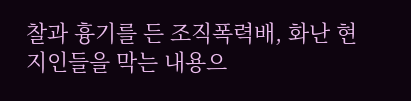찰과 흉기를 든 조직폭력배, 화난 현지인들을 막는 내용으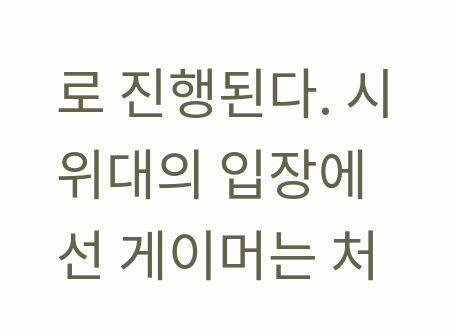로 진행된다. 시위대의 입장에 선 게이머는 처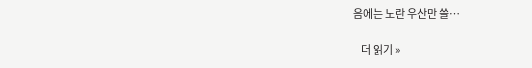음에는 노란 우산만 쓸…

    더 읽기 »